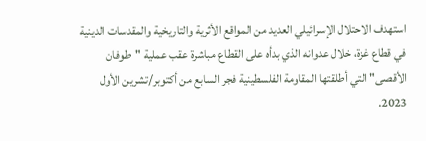استهدف الاحتلال الإسرائيلي العديد من المواقع الأثرية والتاريخية والمقدسات الدينية في قطاع غزة، خلال عدوانه الذي بدأه على القطاع مباشرة عقب عملية "طوفان الأقصى" التي أطلقتها المقاومة الفلسطينية فجر السابع من أكتوبر/تشرين الأول 2023.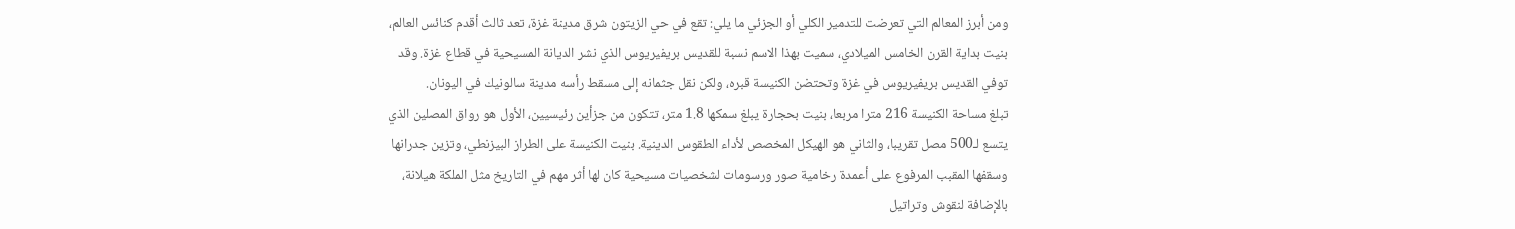ومن أبرز المعالم التي تعرضت للتدمير الكلي أو الجزئي ما يلي: تقع في حي الزيتون شرق مدينة غزة، تعد ثالث أقدم كنائس العالم، بنيت بداية القرن الخامس الميلادي، سميت بهذا الاسم نسبة للقديس بريفيريوس الذي نشر الديانة المسيحية في قطاع غزة. وقد توفي القديس بريفيريوس في غزة وتحتضن الكنيسة قبره، ولكن نقل جثمانه إلى مسقط رأسه مدينة سالونيك في اليونان.
تبلغ مساحة الكنيسة 216 مترا مربعا، بنيت بحجارة يبلغ سمكها 1.8 متر، تتكون من جزأين رئيسيين، الأول هو رواق المصلين الذي يتسع لـ500 مصل تقريبا، والثاني هو الهيكل المخصص لأداء الطقوس الدينية. بنيت الكنيسة على الطراز البيزنطي، وتزين جدرانها وسقفها المقبب المرفوع على أعمدة رخامية صور ورسومات لشخصيات مسيحية كان لها أثر مهم في التاريخ مثل الملكة هيلانة، بالإضافة لنقوش وتراتيل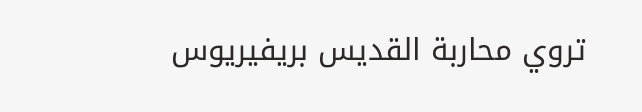تروي محاربة القديس بريفيريوس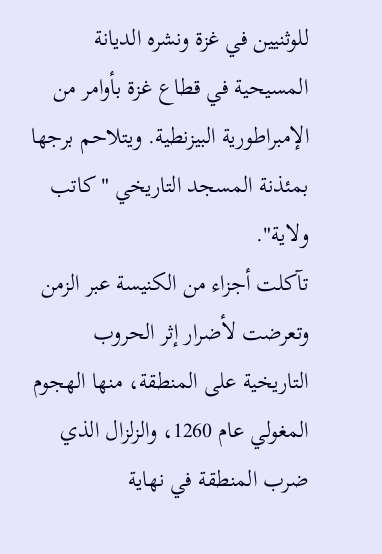للوثنيين في غزة ونشره الديانة المسيحية في قطاع غزة بأوامر من الإمبراطورية البيزنطية. ويتلاحم برجها بمئذنة المسجد التاريخي "كاتب ولاية".
تآكلت أجزاء من الكنيسة عبر الزمن وتعرضت لأضرار إثر الحروب التاريخية على المنطقة، منها الهجوم المغولي عام 1260، والزلزال الذي ضرب المنطقة في نهاية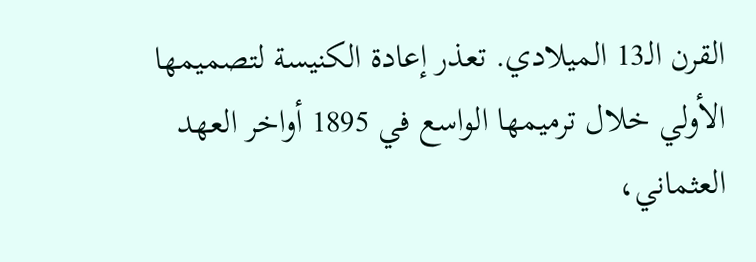القرن الـ13 الميلادي. تعذر إعادة الكنيسة لتصميمها الأولي خلال ترميمها الواسع في 1895 أواخر العهد العثماني،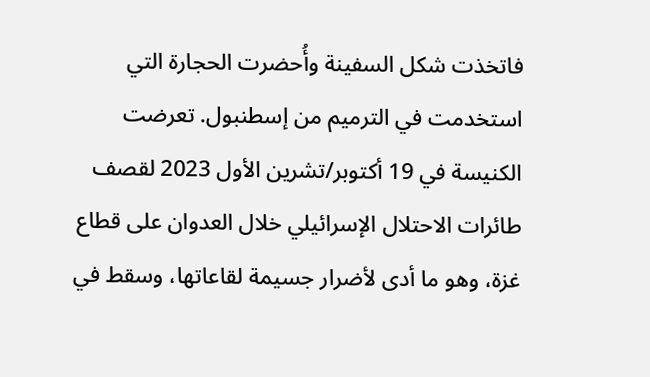فاتخذت شكل السفينة وأُحضرت الحجارة التي استخدمت في الترميم من إسطنبول. تعرضت الكنيسة في 19 أكتوبر/تشرين الأول 2023 لقصف طائرات الاحتلال الإسرائيلي خلال العدوان على قطاع غزة، وهو ما أدى لأضرار جسيمة لقاعاتها، وسقط في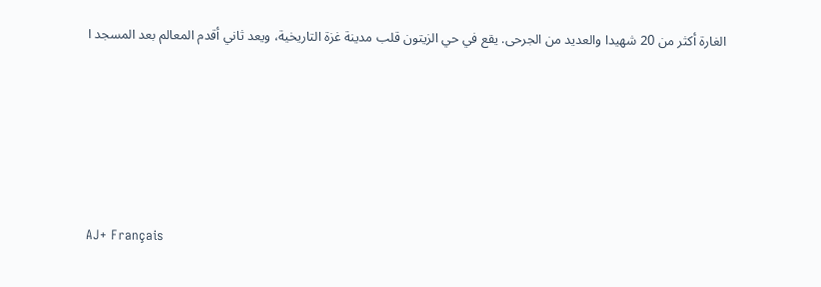الغارة أكثر من 20 شهيدا والعديد من الجرحى. يقع في حي الزيتون قلب مدينة غزة التاريخية، ويعد ثاني أقدم المعالم بعد المسجد ا






AJ+ Français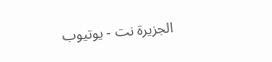الجزيرة نت - يوتيوب